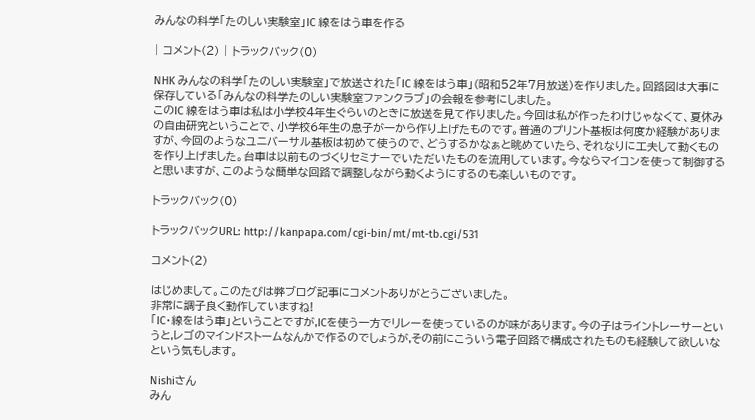みんなの科学「たのしい実験室」IC 線をはう車を作る

| コメント(2) | トラックバック(0)

NHK みんなの科学「たのしい実験室」で放送された「IC 線をはう車」(昭和52年7月放送)を作りました。回路図は大事に保存している「みんなの科学たのしい実験室ファンクラブ」の会報を参考にしました。
このIC 線をはう車は私は小学校4年生ぐらいのときに放送を見て作りました。今回は私が作ったわけじゃなくて、夏休みの自由研究ということで、小学校6年生の息子が一から作り上げたものです。普通のプリント基板は何度か経験がありますが、今回のようなユニバーサル基板は初めて使うので、どうするかなぁと眺めていたら、それなりに工夫して動くものを作り上げました。台車は以前ものづくりセミナーでいただいたものを流用しています。今ならマイコンを使って制御すると思いますが、このような簡単な回路で調整しながら動くようにするのも楽しいものです。

トラックバック(0)

トラックバックURL: http://kanpapa.com/cgi-bin/mt/mt-tb.cgi/531

コメント(2)

はじめまして。このたびは弊ブログ記事にコメントありがとうございました。
非常に調子良く動作していますね!
「IC・線をはう車」ということですが,ICを使う一方でリレーを使っているのが味があります。今の子はライントレーサーというと,レゴのマインドストームなんかで作るのでしょうが,その前にこういう電子回路で構成されたものも経験して欲しいなという気もします。

Nishiさん
みん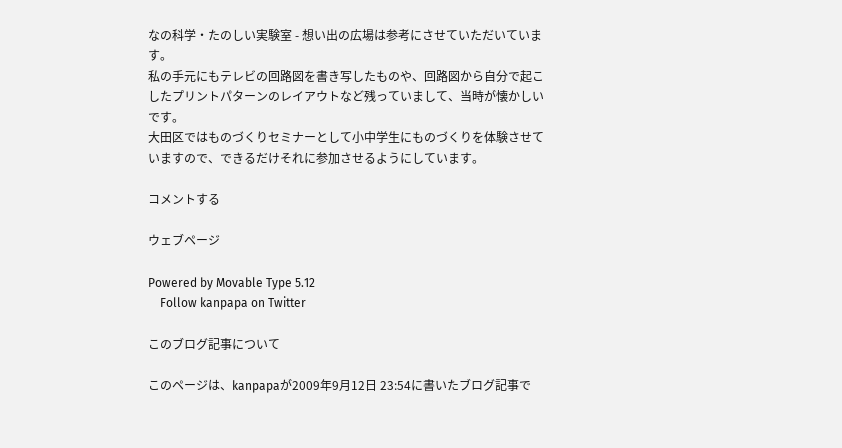なの科学・たのしい実験室 - 想い出の広場は参考にさせていただいています。
私の手元にもテレビの回路図を書き写したものや、回路図から自分で起こしたプリントパターンのレイアウトなど残っていまして、当時が懐かしいです。
大田区ではものづくりセミナーとして小中学生にものづくりを体験させていますので、できるだけそれに参加させるようにしています。

コメントする

ウェブページ

Powered by Movable Type 5.12
    Follow kanpapa on Twitter

このブログ記事について

このページは、kanpapaが2009年9月12日 23:54に書いたブログ記事で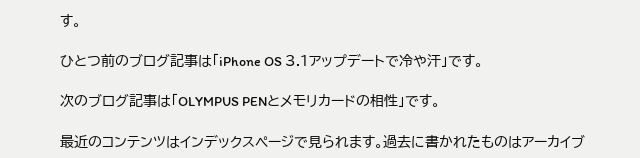す。

ひとつ前のブログ記事は「iPhone OS 3.1アップデートで冷や汗」です。

次のブログ記事は「OLYMPUS PENとメモリカードの相性」です。

最近のコンテンツはインデックスページで見られます。過去に書かれたものはアーカイブ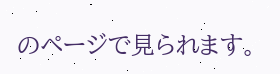のページで見られます。